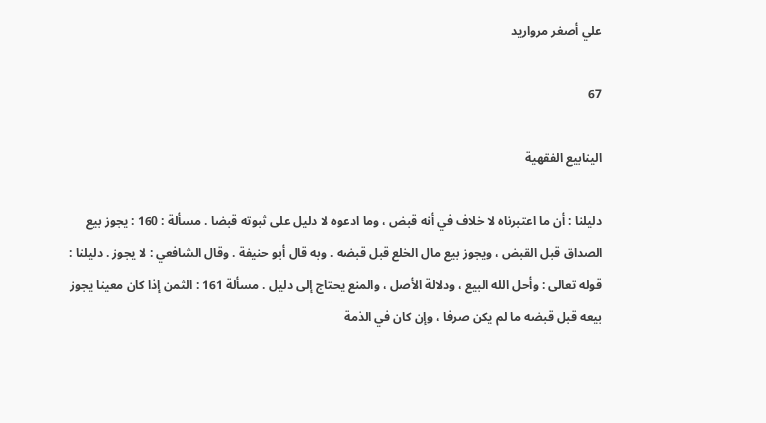علي أصغر مرواريد

67

الينابيع الفقهية

دليلنا : أن ما اعتبرناه لا خلاف في أنه قبض ، وما ادعوه لا دليل على ثبوته قبضا . مسألة : 160 : يجوز بيع الصداق قبل القبض ، ويجوز بيع مال الخلع قبل قبضه . وبه قال أبو حنيفة . وقال الشافعي : لا يجوز . دليلنا : قوله تعالى : وأحل الله البيع ، ودلالة الأصل ، والمنع يحتاج إلى دليل . مسألة 161 : الثمن إذا كان معينا يجوز بيعه قبل قبضه ما لم يكن صرفا ، وإن كان في الذمة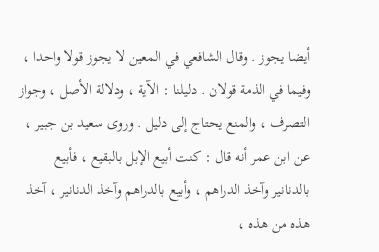أيضا يجوز . وقال الشافعي في المعين لا يجوز قولا واحدا ، وفيما في الذمة قولان . دليلنا : الآية ، ودلالة الأصل ، وجواز التصرف ، والمنع يحتاج إلى دليل . وروى سعيد بن جبير ، عن ابن عمر أنه قال : كنت أبيع الإبل بالبقيع ، فأبيع بالدنانير وآخذ الدراهم ، وأبيع بالدراهم وآخذ الدنانير ، آخذ هذه من هذه ،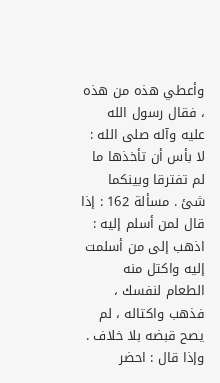وأعطي هذه من هذه ، فقال رسول الله عليه وآله صلى الله : لا بأس أن تأخذها ما لم تفترقا وبينكما شئ . مسألة 162 : إذا قال لمن أسلم إليه : اذهب إلى من أسلمت إليه واكتل منه الطعام لنفسك ، فذهب واكتاله ، لم يصح قبضه بلا خلاف . وإذا قال : احضر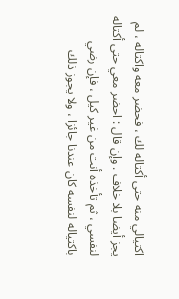اكتيالي منه حتى أكتاله لك ، فحضر معه واكتاله ، لم يجز أيضا بلا خلاف . وإن قال : احضر معي حتى أكتاله لنفسي ، ثم تأخذه أنت من غير كيل ، فإن رضي باكتياله لنفسه كان عندنا جائزا ، ولا يجوز ذلك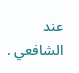عند الشافعي .